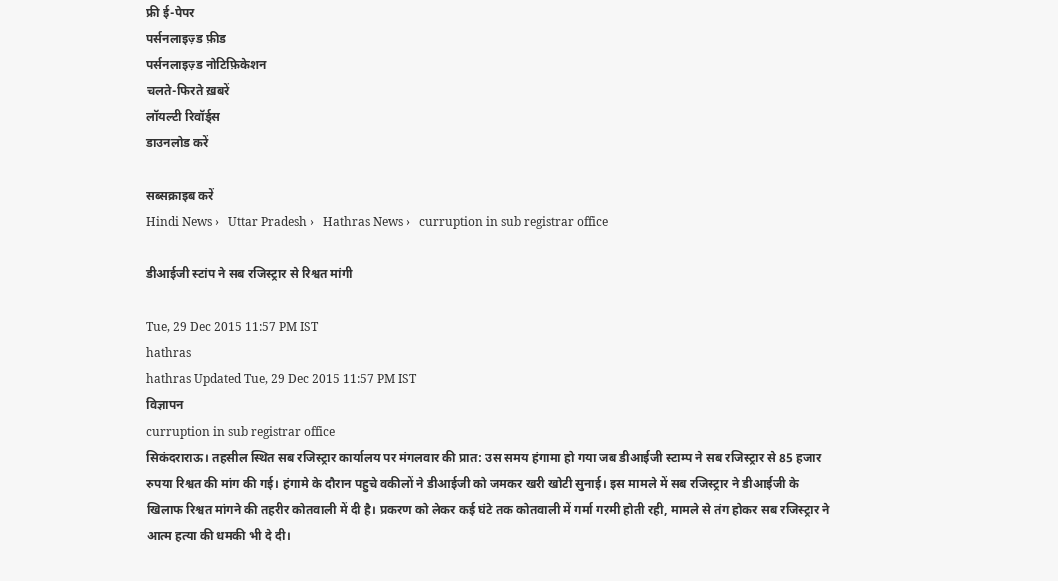फ्री ई-पेपर
पर्सनलाइज़्ड फ़ीड
पर्सनलाइज़्ड नोटिफ़िकेशन
चलते-फिरते ख़बरें
लॉयल्टी रिवॉर्ड्स
डाउनलोड करें

सब्सक्राइब करें
Hindi News ›   Uttar Pradesh ›   Hathras News ›   curruption in sub registrar office

डीआईजी स्टांप ने सब रजिस्ट्रार से रिश्वत मांगी

Tue, 29 Dec 2015 11:57 PM IST
hathras
hathras Updated Tue, 29 Dec 2015 11:57 PM IST
विज्ञापन
curruption in sub registrar office
सिकंदराराऊ। तहसील स्थित सब रजिस्ट्रार कार्यालय पर मंगलवार की प्रात: उस समय हंगामा हो गया जब डीआईजी स्टाम्प ने सब रजिस्ट्रार से 85 हजार रुपया रिश्वत की मांग की गई। हंगामे के दौरान पहुचे वकीलों ने डीआईजी को जमकर खरी खोटी सुनाई। इस मामले में सब रजिस्ट्रार ने डीआईजी के खिलाफ रिश्वत मांगने की तहरीर कोतवाली में दी है। प्रकरण को लेकर कई घंटे तक कोतवाली में गर्मा गरमी होती रही, मामले से तंग होकर सब रजिस्ट्रार ने आत्म हत्या की धमकी भी दे दी।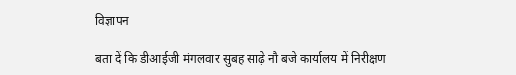विज्ञापन

बता दें कि डीआईजी मंगलवार सुबह साढ़े नौ बजे कार्यालय में निरीक्षण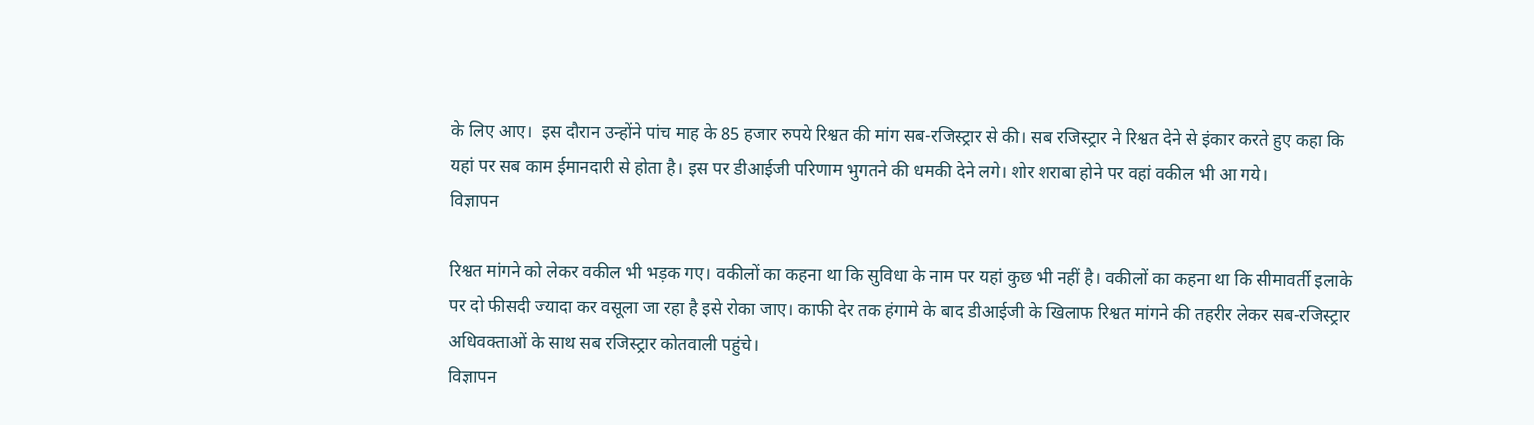के लिए आए।  इस दौरान उन्होंने पांच माह के 85 हजार रुपये रिश्वत की मांग सब-रजिस्ट्रार से की। सब रजिस्ट्रार ने रिश्वत देने से इंकार करते हुए कहा कि यहां पर सब काम ईमानदारी से होता है। इस पर डीआईजी परिणाम भुगतने की धमकी देने लगे। शोर शराबा होने पर वहां वकील भी आ गये।
विज्ञापन

रिश्वत मांगने को लेकर वकील भी भड़क गए। वकीलों का कहना था कि सुविधा के नाम पर यहां कुछ भी नहीं है। वकीलों का कहना था कि सीमावर्ती इलाके पर दो फीसदी ज्यादा कर वसूला जा रहा है इसे रोका जाए। काफी देर तक हंगामे के बाद डीआईजी के खिलाफ रिश्वत मांगने की तहरीर लेकर सब-रजिस्ट्रार अधिवक्ताओं के साथ सब रजिस्ट्रार कोतवाली पहुंचे।
विज्ञापन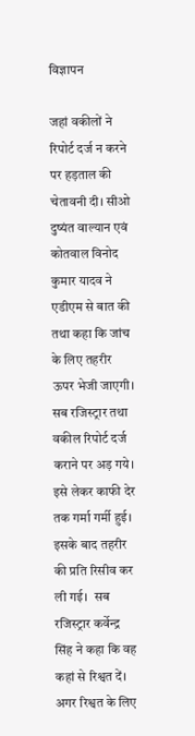विज्ञापन

जहां वकीलों ने रिपोर्ट दर्ज न करने पर हड़ताल की चेतावनी दी। सीओ दुष्यंत वाल्यान एवं कोतवाल विनोद कुमार यादव ने एडीएम से बात की तथा कहा कि जांच के लिए तहरीर ऊपर भेजी जाएगी। सब रजिस्ट्रार तथा वकील रिपोर्ट दर्ज कराने पर अड़ गये।
इसे लेकर काफी देर तक गर्मा गर्मी हुई। इसके बाद तहरीर की प्रति रिसीव कर ली गई।  सब रजिस्ट्रार कर्वेन्द्र सिंह ने कहा कि वह कहां से रिश्वत दें। अगर रिश्वत के लिए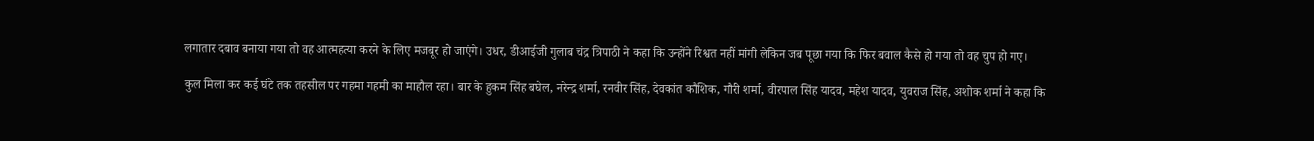लगातार दबाव बनाया गया तो वह आत्महत्या करने के लिए मजबूर हो जाएंगे। उधर, डीआईजी गुलाब चंद्र त्रिपाठी ने कहा कि उन्होंने रिश्वत नहीं मांगी लेकिन जब पूछा गया कि फिर बवाल कैसे हो गया तो वह चुप हो गए।

कुल मिला कर कई घंटे तक तहसील पर गहमा गहमी का माहौल रहा। बार के हुकम सिंह बघेल, नरेन्द्र शर्मा, रनवीर सिंह, देवकांत कौशिक, गौरी शर्मा, वीरपाल सिंह यादव, महेश यादव, युवराज सिंह, अशोक शर्मा ने कहा कि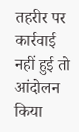तहरीर पर कार्रवाई नहीं हुई तो आंदोलन किया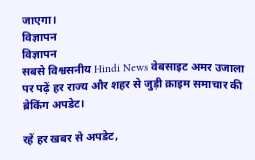जाएगा।
विज्ञापन
विज्ञापन
सबसे विश्वसनीय Hindi News वेबसाइट अमर उजाला पर पढ़ें हर राज्य और शहर से जुड़ी क्राइम समाचार की
ब्रेकिंग अपडेट।

रहें हर खबर से अपडेट,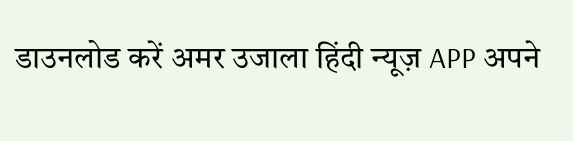डाउनलोड करें अमर उजाला हिंदी न्यूज़ APP अपने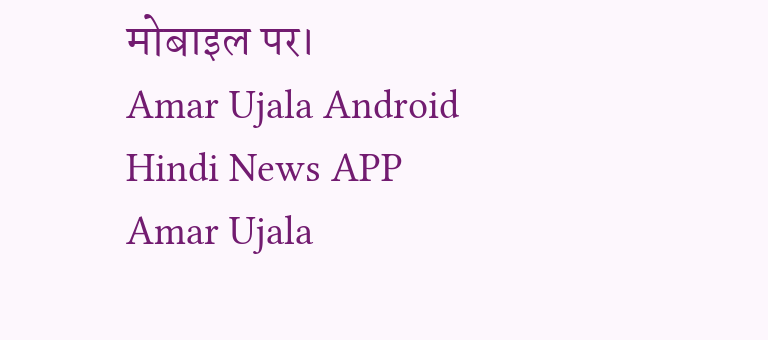मोबाइल पर।
Amar Ujala Android Hindi News APP Amar Ujala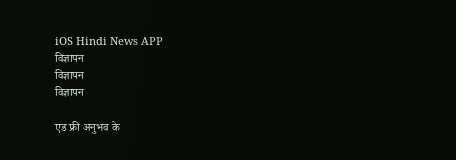iOS Hindi News APP
विज्ञापन
विज्ञापन
विज्ञापन

एड फ्री अनुभव के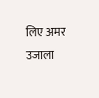लिए अमर उजाला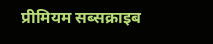प्रीमियम सब्सक्राइब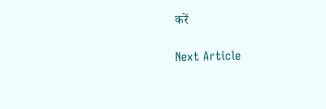करें

Next Article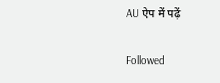AU ऐप में पढ़ें

Followed